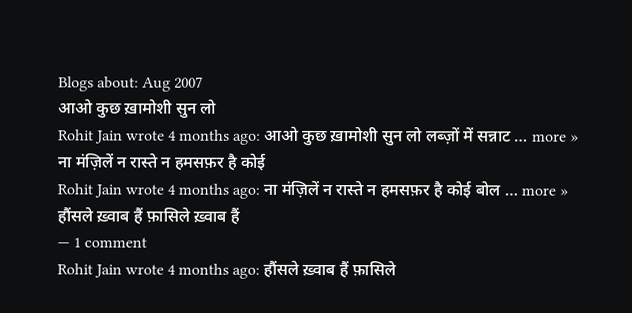Blogs about: Aug 2007
आओ कुछ ख़ामोशी सुन लो
Rohit Jain wrote 4 months ago: आओ कुछ ख़ामोशी सुन लो लब्ज़ों में सन्नाट … more »
ना मंज़िलें न रास्ते न हमसफ़र है कोई
Rohit Jain wrote 4 months ago: ना मंज़िलें न रास्ते न हमसफ़र है कोई बोल … more »
हौंसले ख़्वाब हैं फ़ासिले ख़्वाब हैं
— 1 comment
Rohit Jain wrote 4 months ago: हौंसले ख़्वाब हैं फ़ासिले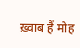ख़्वाब हैं मोह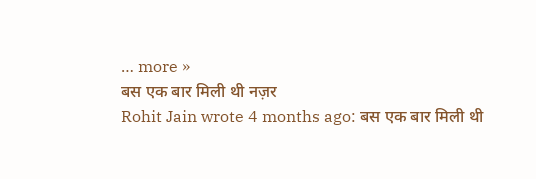… more »
बस एक बार मिली थी नज़र
Rohit Jain wrote 4 months ago: बस एक बार मिली थी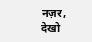नज़र, देखो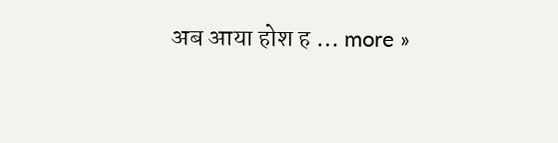अब आया होश ह … more »